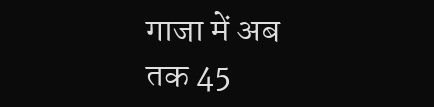गाजा में अब तक 45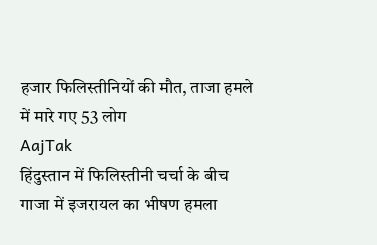हजार फिलिस्तीनियों की मौत, ताजा हमले में मारे गए 53 लोग
AajTak
हिंदुस्तान में फिलिस्तीनी चर्चा के बीच गाजा में इजरायल का भीषण हमला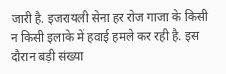जारी है. इजरायली सेना हर रोज गाजा के किसी न किसी इलाके में हवाई हमले कर रही है. इस दौरान बड़ी संख्या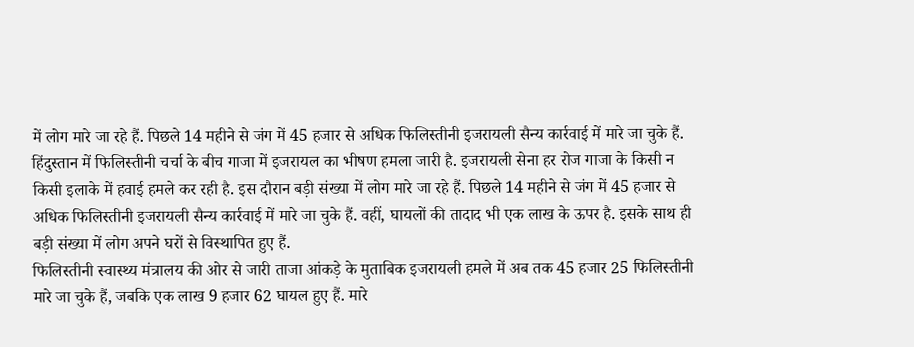में लोग मारे जा रहे हैं. पिछले 14 महीने से जंग में 45 हजार से अधिक फिलिस्तीनी इजरायली सैन्य कार्रवाई में मारे जा चुके हैं.
हिंदुस्तान में फिलिस्तीनी चर्चा के बीच गाजा में इजरायल का भीषण हमला जारी है. इजरायली सेना हर रोज गाजा के किसी न किसी इलाके में हवाई हमले कर रही है. इस दौरान बड़ी संख्या में लोग मारे जा रहे हैं. पिछले 14 महीने से जंग में 45 हजार से अधिक फिलिस्तीनी इजरायली सैन्य कार्रवाई में मारे जा चुके हैं. वहीं, घायलों की तादाद भी एक लाख के ऊपर है. इसके साथ ही बड़ी संख्या में लोग अपने घरों से विस्थापित हुए हैं.
फिलिस्तीनी स्वास्थ्य मंत्रालय की ओर से जारी ताजा आंकड़े के मुताबिक इजरायली हमले में अब तक 45 हजार 25 फिलिस्तीनी मारे जा चुके हैं, जबकि एक लाख 9 हजार 62 घायल हुए हैं. मारे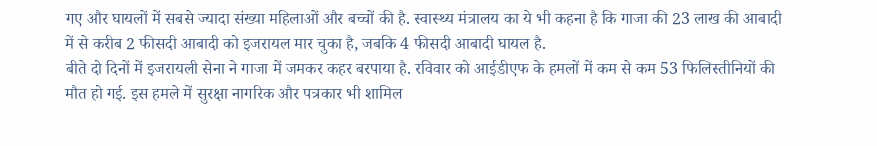गए और घायलों में सबसे ज्यादा संख्या महिलाओं और बच्चों की है. स्वास्थ्य मंत्रालय का ये भी कहना है कि गाजा की 23 लाख की आबादी में से करीब 2 फीसदी आबादी को इजरायल मार चुका है, जबकि 4 फीसदी आबादी घायल है.
बीते दो दिनों में इजरायली सेना ने गाजा में जमकर कहर बरपाया है. रविवार को आईडीएफ के हमलों में कम से कम 53 फिलिस्तीनियों की मौत हो गई. इस हमले में सुरक्षा नागरिक और पत्रकार भी शामिल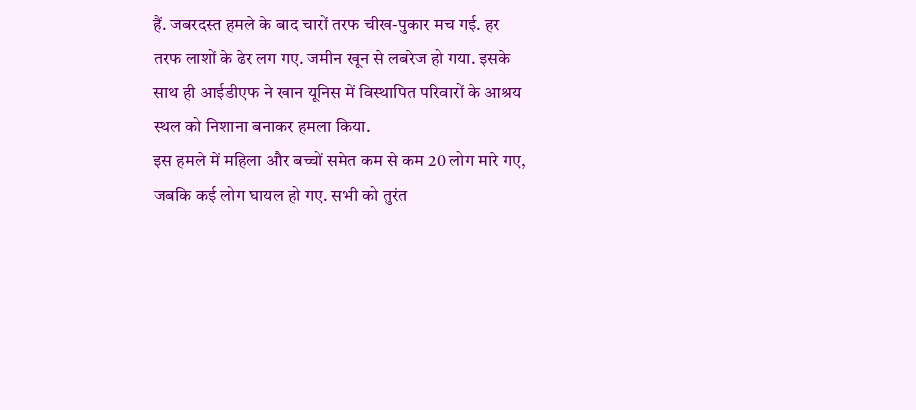हैं. जबरदस्त हमले के बाद चारों तरफ चीख-पुकार मच गई. हर तरफ लाशों के ढेर लग गए. जमीन खून से लबरेज हो गया. इसके साथ ही आईडीएफ ने खान यूनिस में विस्थापित परिवारों के आश्रय स्थल को निशाना बनाकर हमला किया.
इस हमले में महिला और बच्चों समेत कम से कम 20 लोग मारे गए, जबकि कई लोग घायल हो गए. सभी को तुरंत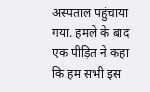अस्पताल पहुंचाया गया. हमले के बाद एक पीड़ित ने कहा कि हम सभी इस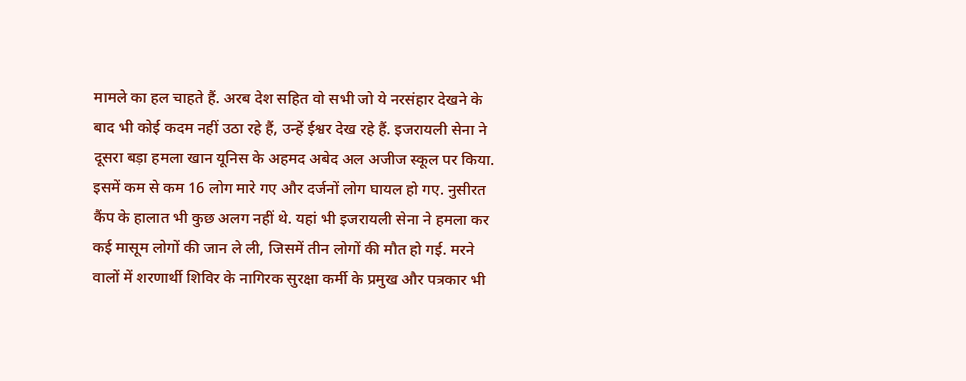मामले का हल चाहते हैं. अरब देश सहित वो सभी जो ये नरसंहार देखने के बाद भी कोई कदम नहीं उठा रहे हैं, उन्हें ईश्वर देख रहे हैं. इजरायली सेना ने दूसरा बड़ा हमला खान यूनिस के अहमद अबेद अल अजीज स्कूल पर किया.
इसमें कम से कम 16 लोग मारे गए और दर्जनों लोग घायल हो गए. नुसीरत कैंप के हालात भी कुछ अलग नहीं थे. यहां भी इजरायली सेना ने हमला कर कई मासूम लोगों की जान ले ली, जिसमें तीन लोगों की मौत हो गई. मरने वालों में शरणार्थी शिविर के नागिरक सुरक्षा कर्मी के प्रमुख और पत्रकार भी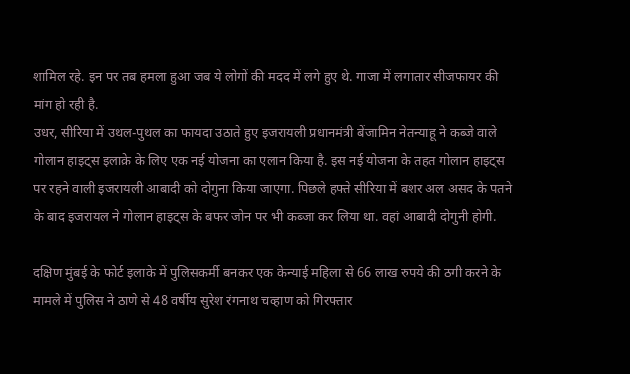शामिल रहे. इन पर तब हमला हुआ जब ये लोगों की मदद में लगे हुए थे. गाजा में लगातार सीजफायर की मांग हो रही है.
उधर, सीरिया में उथल-पुथल का फायदा उठाते हुए इजरायली प्रधानमंत्री बेंजामिन नेतन्याहू ने कब्जे वाले गोलान हाइट्स इलाक़े के लिए एक नई योजना का एलान किया है. इस नई योजना के तहत गोलान हाइट्स पर रहने वाली इजरायली आबादी को दोगुना किया जाएगा. पिछले हफ्ते सीरिया में बशर अल असद के पतने के बाद इजरायल ने गोलान हाइट्स के बफर जोन पर भी कब्जा कर लिया था. वहां आबादी दोगुनी होगी.

दक्षिण मुंबई के फोर्ट इलाके में पुलिसकर्मी बनकर एक केन्याई महिला से 66 लाख रुपये की ठगी करने के मामले में पुलिस ने ठाणे से 48 वर्षीय सुरेश रंगनाथ चव्हाण को गिरफ्तार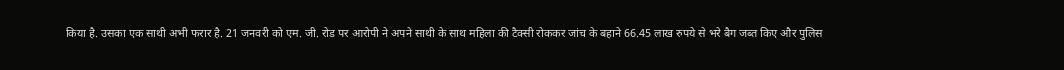किया है. उसका एक साथी अभी फरार है. 21 जनवरी को एम. जी. रोड पर आरोपी ने अपने साथी के साथ महिला की टैक्सी रोककर जांच के बहाने 66.45 लाख रुपये से भरे बैग जब्त किए और पुलिस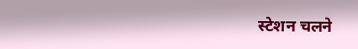स्टेशन चलने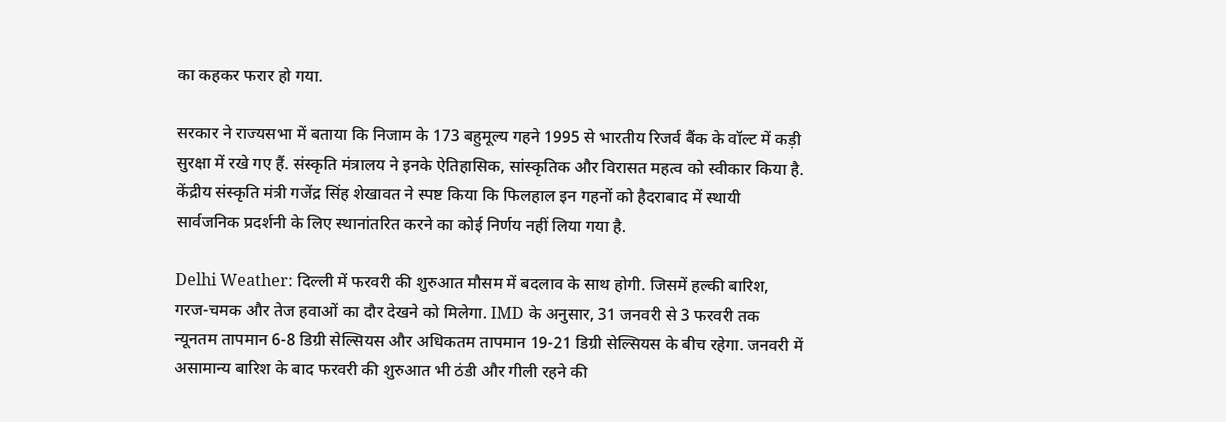का कहकर फरार हो गया.

सरकार ने राज्यसभा में बताया कि निजाम के 173 बहुमूल्य गहने 1995 से भारतीय रिजर्व बैंक के वॉल्ट में कड़ी सुरक्षा में रखे गए हैं. संस्कृति मंत्रालय ने इनके ऐतिहासिक, सांस्कृतिक और विरासत महत्व को स्वीकार किया है. केंद्रीय संस्कृति मंत्री गजेंद्र सिंह शेखावत ने स्पष्ट किया कि फिलहाल इन गहनों को हैदराबाद में स्थायी सार्वजनिक प्रदर्शनी के लिए स्थानांतरित करने का कोई निर्णय नहीं लिया गया है.

Delhi Weather: दिल्ली में फरवरी की शुरुआत मौसम में बदलाव के साथ होगी. जिसमें हल्की बारिश, गरज-चमक और तेज हवाओं का दौर देखने को मिलेगा. IMD के अनुसार, 31 जनवरी से 3 फरवरी तक न्यूनतम तापमान 6-8 डिग्री सेल्सियस और अधिकतम तापमान 19-21 डिग्री सेल्सियस के बीच रहेगा. जनवरी में असामान्य बारिश के बाद फरवरी की शुरुआत भी ठंडी और गीली रहने की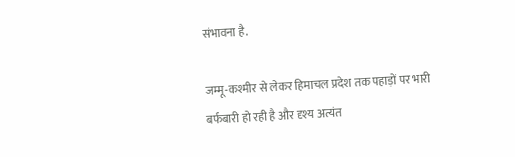संभावना है.

जम्मू-कश्मीर से लेकर हिमाचल प्रदेश तक पहाड़ों पर भारी बर्फबारी हो रही है और दृश्य अत्यंत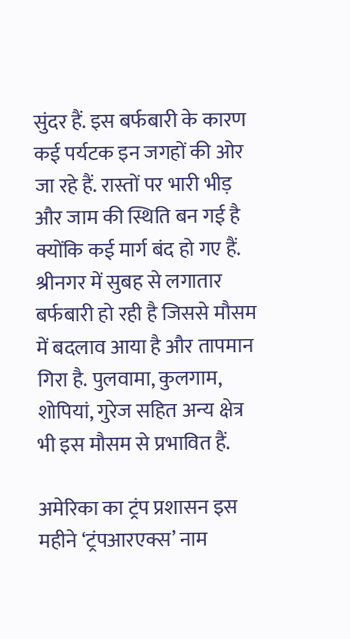सुंदर हैं. इस बर्फबारी के कारण कई पर्यटक इन जगहों की ओर जा रहे हैं. रास्तों पर भारी भीड़ और जाम की स्थिति बन गई है क्योंकि कई मार्ग बंद हो गए हैं. श्रीनगर में सुबह से लगातार बर्फबारी हो रही है जिससे मौसम में बदलाव आया है और तापमान गिरा है. पुलवामा, कुलगाम, शोपियां, गुरेज सहित अन्य क्षेत्र भी इस मौसम से प्रभावित हैं.

अमेरिका का ट्रंप प्रशासन इस महीने ‘ट्रंपआरएक्स’ नाम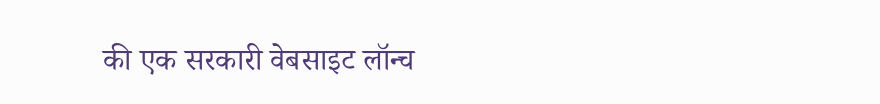की एक सरकारी वेबसाइट लॉन्च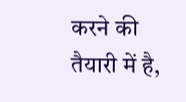करने की तैयारी में है,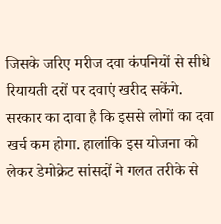जिसके जरिए मरीज दवा कंपनियों से सीधे रियायती दरों पर दवाएं खरीद सकेंगे. सरकार का दावा है कि इससे लोगों का दवा खर्च कम होगा. हालांकि इस योजना को लेकर डेमोक्रेट सांसदों ने गलत तरीके से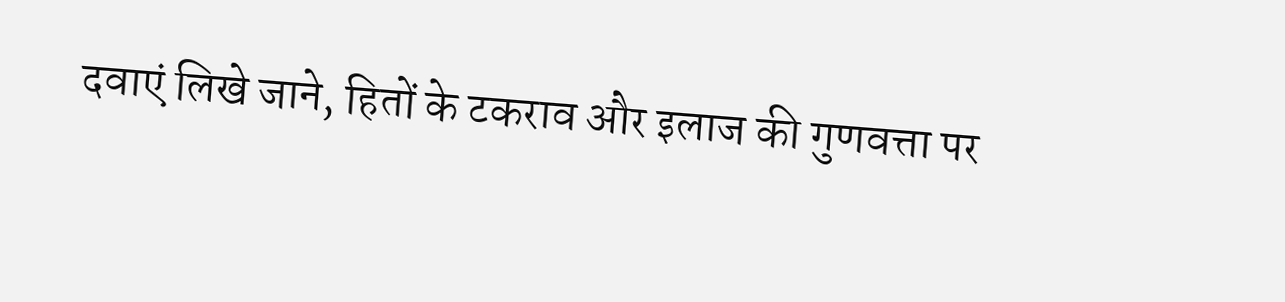दवाएं लिखे जाने, हितों के टकराव और इलाज की गुणवत्ता पर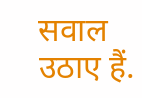सवाल उठाए हैं.